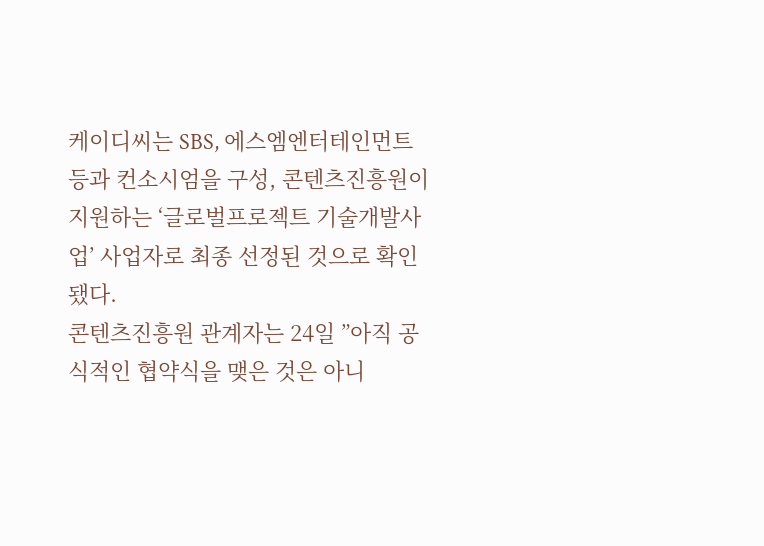케이디씨는 SBS, 에스엠엔터테인먼트 등과 컨소시엄을 구성, 콘텐츠진흥원이 지원하는 ‘글로벌프로젝트 기술개발사업’ 사업자로 최종 선정된 것으로 확인됐다.
콘텐츠진흥원 관계자는 24일 ”아직 공식적인 협약식을 맺은 것은 아니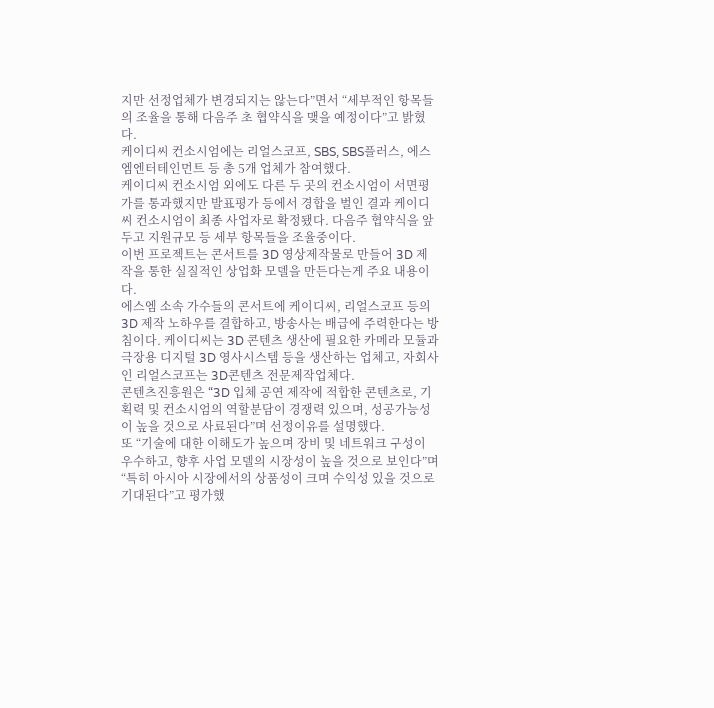지만 선정업체가 변경되지는 않는다”면서 “세부적인 항목들의 조율을 통해 다음주 초 협약식을 맺을 예정이다”고 밝혔다.
케이디씨 컨소시엄에는 리얼스코프, SBS, SBS플러스, 에스엠엔터테인먼트 등 총 5개 업체가 참여했다.
케이디씨 컨소시엄 외에도 다른 두 곳의 컨소시엄이 서면평가를 통과했지만 발표평가 등에서 경합을 벌인 결과 케이디씨 컨소시엄이 최종 사업자로 확정됐다. 다음주 협약식을 앞두고 지원규모 등 세부 항목들을 조율중이다.
이번 프로젝트는 콘서트를 3D 영상제작물로 만들어 3D 제작을 통한 실질적인 상업화 모델을 만든다는게 주요 내용이다.
에스엠 소속 가수들의 콘서트에 케이디씨, 리얼스코프 등의 3D 제작 노하우를 결합하고, 방송사는 배급에 주력한다는 방침이다. 케이디씨는 3D 콘텐츠 생산에 필요한 카메라 모듈과 극장용 디지털 3D 영사시스템 등을 생산하는 업체고, 자회사인 리얼스코프는 3D콘텐츠 전문제작업체다.
콘텐츠진흥원은 “3D 입체 공연 제작에 적합한 콘텐츠로, 기획력 및 컨소시엄의 역할분담이 경쟁력 있으며, 성공가능성이 높을 것으로 사료된다”며 선정이유를 설명했다.
또 “기술에 대한 이해도가 높으며 장비 및 네트워크 구성이 우수하고, 향후 사업 모델의 시장성이 높을 것으로 보인다”며 “특히 아시아 시장에서의 상품성이 크며 수익성 있을 것으로 기대된다”고 평가했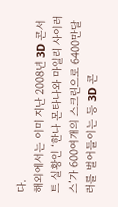다.
해외에서는 이미 지난 2008년 3D 콘서트 실황인 ‘한나 몬타나와 마일리 사이러스’가 600여개의 스크린으로 6400만달러를 벌어들이는 등 3D 콘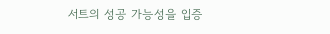서트의 성공 가능성을 입증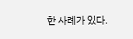한 사례가 있다.